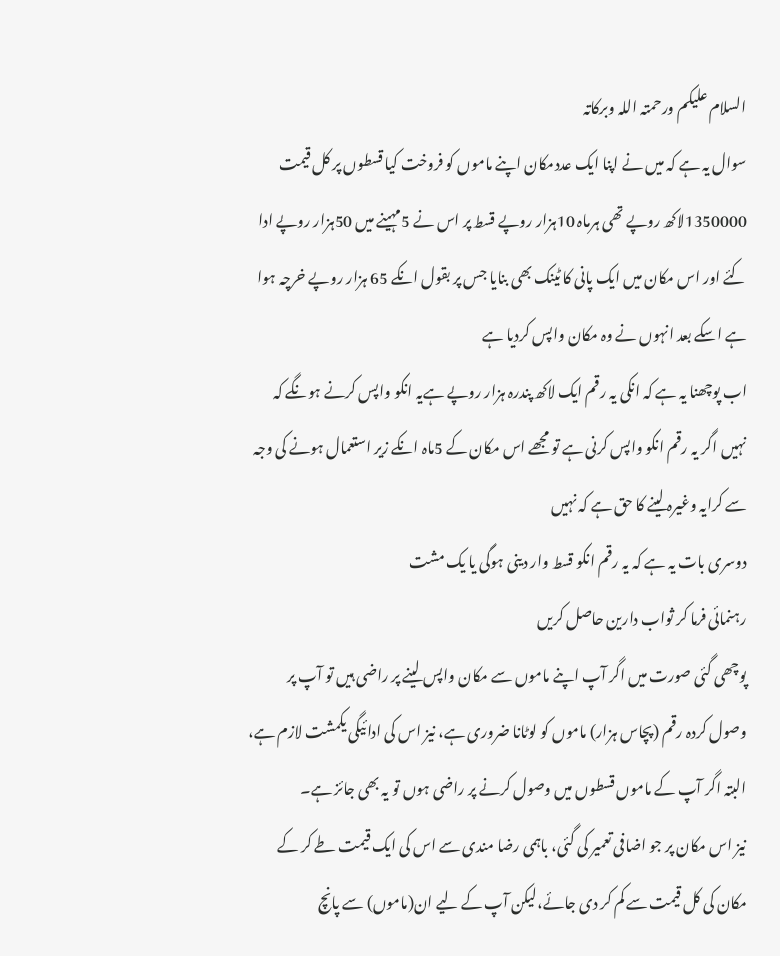السلام علیکم ورحمتہ اللہ وبرکاتہ
سوال یہ ہے کہ میں نے اپنا ایک عددمکان اپنے ماموں کو فروخت کیا قسطوں پر کل قیمت 1350000لاکھ روپے تھی ہرماہ 10ہزار روپے قسط پر اس نے 5مہینے میں 50ہزار روپے ادا کئے اور اس مکان میں ایک پانی کا ٹینک بھی بنایا جس پر بقول انکے 65 ہزار روپے خرچہ ہوا ہے اسکے بعد انہوں نے وہ مکان واپس کردیا ہے
اب پوچھنا یہ ہے کہ انکی یہ رقم ایک لاکھ پندرہ ہزار روپے ہےیہ انکو واپس کرنے ہونگے کہ نہیں اگر یہ رقم انکو واپس کرنی ہے تو مجھے اس مکان کے 5ماہ انکے زیر استعمال ہونے کی وجہ سے کرایہ وغیرہ لینے کا حق ہے کہ نہیں
دوسری بات یہ ہے کہ یہ رقم انکو قسط وار دینی ہوگی یا یک مشت
رہنمائی فرما کر ثواب دارین حاصل کریں
پوچھی گئی صورت میں اگر آپ اپنے ماموں سے مکان واپس لینے پر راضی ہیں تو آپ پر وصول کردہ رقم (پچاس ہزار) ماموں کو لوٹانا ضروری ہے، نیز اس کی ادائیگی یکمشت لازم ہے، البتہ اگر آپ کے ماموں قسطوں میں وصول کرنے پر راضی ہوں تو یہ بھی جائز ہے۔
نیز اس مکان پر جو اضافی تعمیر کی گئی، باہمی رضا مندی سے اس کی ایک قیمت طے کر کے مکان کی کل قیمت سے کم کر دی جائے،لیکن آپ کے لیے ان(ماموں) سے پانچ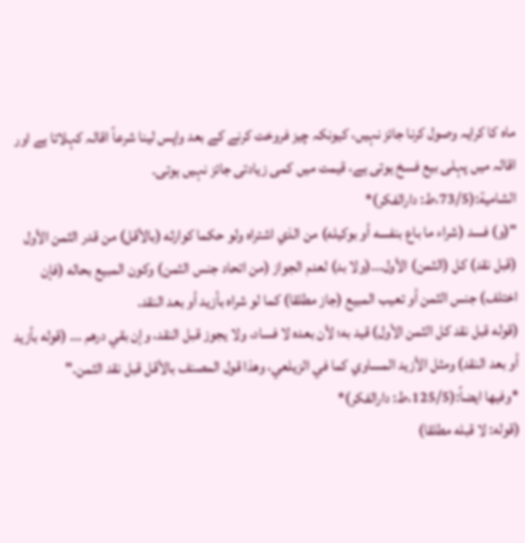ماہ کا کرایہ وصول کرنا جائز نہیں، کیونکہ چیز فروخت کرنے کے بعد واپس لینا شرعاً اقالہ کہلاتا ہے اور اقالہ میں پہلی بیع فسخ ہوتی ہے، قیمت میں کمی زیادتی جائز نہیں ہوتی۔
الشامیة:(73/5،ط: دارالفکر)*
"(و) فسد (شراء ما باع بنفسه أو بوكيله) من الذي اشتراه ولو حكما كوارثه (بالأقل) من قدر الثمن الأول (قبل نقد) كل (الثمن) الأول...(ولا بد) لعدم الجواز (من اتحاد جنس الثمن) وكون المبيع بحاله (فإن اختلف) جنس الثمن أو تعيب المبيع (جاز مطلقا) كما لو شراه بأزيد أو بعد النقد.
(قوله قبل نقد كل الثمن الأول) قيد به؛ لأن بعده لا فساد، ولا يجوز قبل النقد، وإن بقي درهم ... (قوله بأزيد أو بعد النقد) ومثل الأزيد المساوي كما في الزيلعي، وهذا قول المصنف بالأقل قبل نقد الثمن."
*وفیھا ایضاً:(125/5،ط: دارالفکر)*
(قوله: لا قبله مطلقا)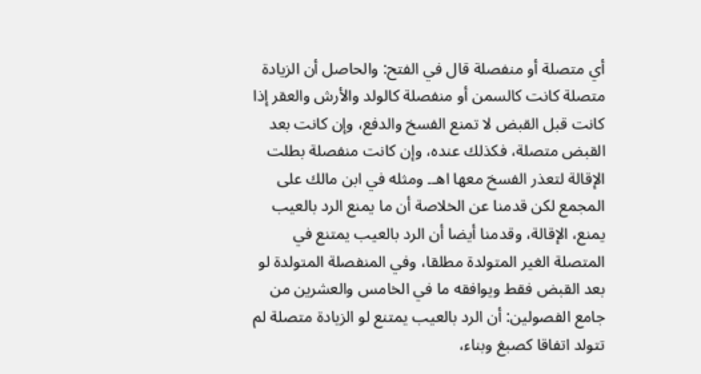أي متصلة أو منفصلة قال في الفتح: والحاصل أن الزيادة متصلة كانت كالسمن أو منفصلة كالولد والأرش والعقر إذا كانت قبل القبض لا تمنع الفسخ والدفع، وإن كانت بعد القبض متصلة، فكذلك عنده، وإن كانت منفصلة بطلت الإقالة لتعذر الفسخ معها اهـ۔ ومثله في ابن مالك على المجمع لكن قدمنا عن الخلاصة أن ما يمنع الرد بالعيب يمنع، الإقالة، وقدمنا أيضا أن الرد بالعيب يمتنع في المتصلة الغير المتولدة مطلقا، وفي المنفصلة المتولدة لو بعد القبض فقط ويوافقه ما في الخامس والعشرين من جامع الفصولين: أن الرد بالعيب يمتنع لو الزيادة متصلة لم تتولد اتفاقا كصبغ وبناء،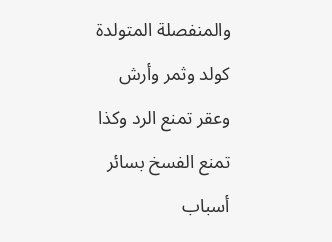والمنفصلة المتولدة كولد وثمر وأرش وعقر تمنع الرد وكذا تمنع الفسخ بسائر أسباب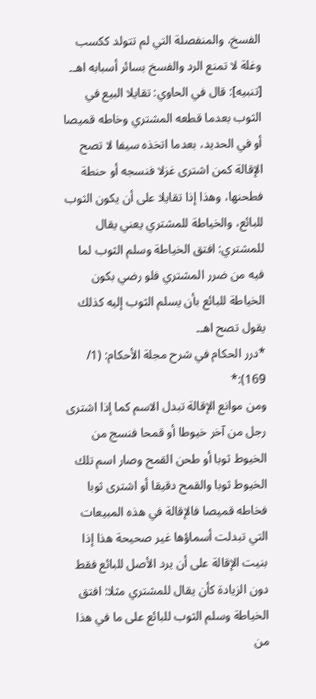الفسخ، والمنفصلة التي لم تتولد ككسب وغلة لا تمنع الرد والفسخ بسائر أسبابه اهـ۔ [تنبيه]: قال في الحاوي: تقايلا البيع في الثوب بعدما قطعه المشتري وخاطه قميصا أو في الحديد، بعدما اتخذه سيفا لا تصح الإقالة كمن اشترى غزلا فنسجه أو حنطة فطحنها، وهذا إذا تقايلا على أن يكون الثوب للبائع، والخياطة للمشتري يعني يقال للمشتري: افتق الخياطة وسلم الثوب لما فيه من ضرر المشتري فلو رضي بكون الخياطة للبائع بأن يسلم الثوب إليه كذلك يقول تصح اهـ۔
*درر الحكام في شرح مجلة الأحكام: (1/ 169):*
ومن موانع الإقالة تبدل الاسم كما إذا اشترى رجل من آخر خيوطا أو قمحا فنسج من الخيوط ثوبا أو طحن القمح وصار اسم تلك الخيوط ثوبا والقمح دقيقا أو اشترى ثوبا فخاطه قميصا فالإقالة في هذه المبيعات التي تبدلت أسماؤها غير صحيحة هذا إذا بنيت الإقالة على أن يرد الأصل للبائع فقط دون الزيادة كأن يقال للمشتري مثلا: افتق الخياطة وسلم الثوب للبائع على ما في هذا من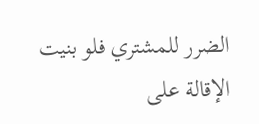الضرر للمشتري فلو بنيت الإقالة على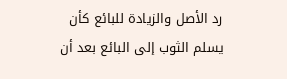رد الأصل والزيادة للبائع كأن يسلم الثوب إلى البائع بعد أن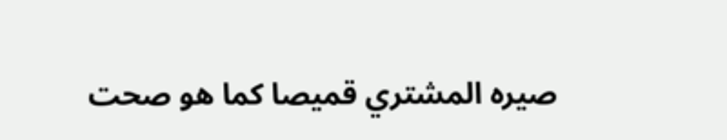صيره المشتري قميصا كما هو صحت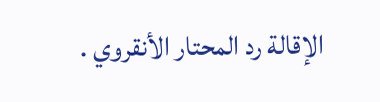الإقالة رد المحتار الأنقروي .